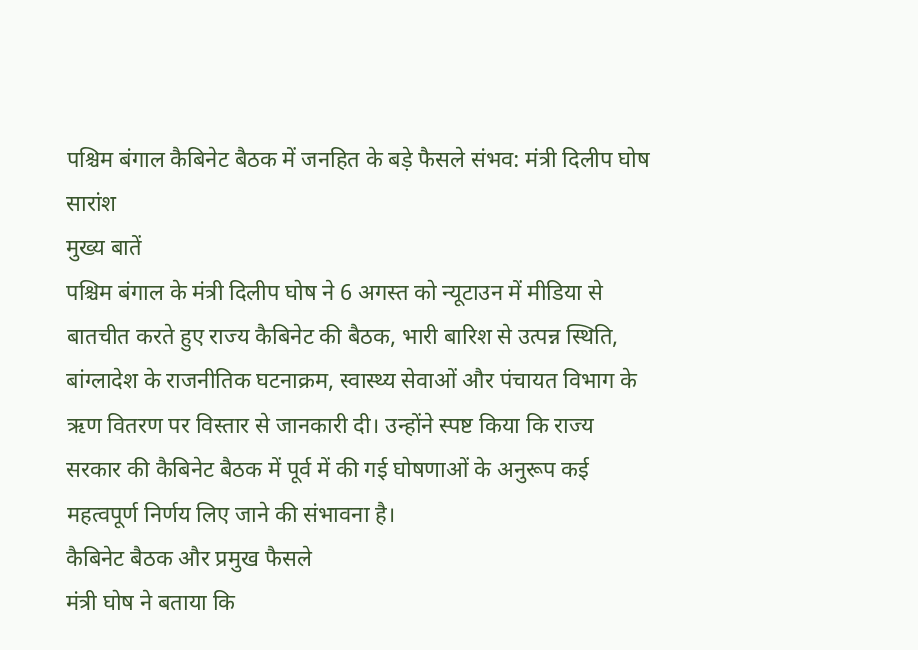पश्चिम बंगाल कैबिनेट बैठक में जनहित के बड़े फैसले संभव: मंत्री दिलीप घोष
सारांश
मुख्य बातें
पश्चिम बंगाल के मंत्री दिलीप घोष ने 6 अगस्त को न्यूटाउन में मीडिया से बातचीत करते हुए राज्य कैबिनेट की बैठक, भारी बारिश से उत्पन्न स्थिति, बांग्लादेश के राजनीतिक घटनाक्रम, स्वास्थ्य सेवाओं और पंचायत विभाग के ऋण वितरण पर विस्तार से जानकारी दी। उन्होंने स्पष्ट किया कि राज्य सरकार की कैबिनेट बैठक में पूर्व में की गई घोषणाओं के अनुरूप कई महत्वपूर्ण निर्णय लिए जाने की संभावना है।
कैबिनेट बैठक और प्रमुख फैसले
मंत्री घोष ने बताया कि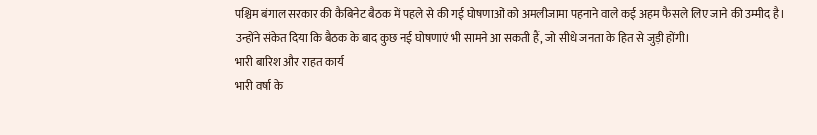पश्चिम बंगाल सरकार की कैबिनेट बैठक में पहले से की गई घोषणाओं को अमलीजामा पहनाने वाले कई अहम फैसले लिए जाने की उम्मीद है। उन्होंने संकेत दिया कि बैठक के बाद कुछ नई घोषणाएं भी सामने आ सकती हैं, जो सीधे जनता के हित से जुड़ी होंगी।
भारी बारिश और राहत कार्य
भारी वर्षा के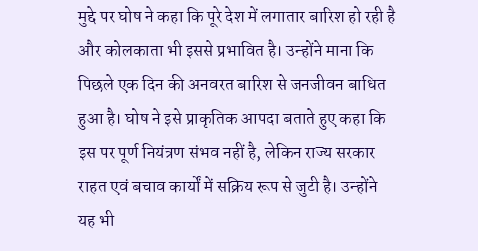मुद्दे पर घोष ने कहा कि पूरे देश में लगातार बारिश हो रही है और कोलकाता भी इससे प्रभावित है। उन्होंने माना कि पिछले एक दिन की अनवरत बारिश से जनजीवन बाधित हुआ है। घोष ने इसे प्राकृतिक आपदा बताते हुए कहा कि इस पर पूर्ण नियंत्रण संभव नहीं है, लेकिन राज्य सरकार राहत एवं बचाव कार्यों में सक्रिय रूप से जुटी है। उन्होंने यह भी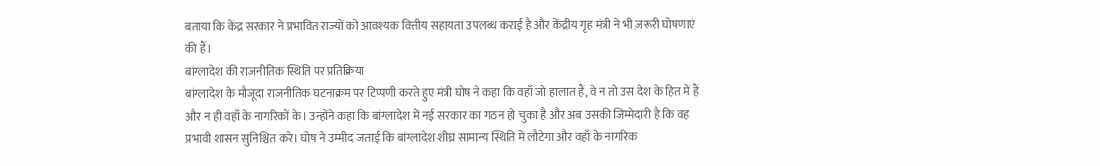बताया कि केंद्र सरकार ने प्रभावित राज्यों को आवश्यक वित्तीय सहायता उपलब्ध कराई है और केंद्रीय गृह मंत्री ने भी ज़रूरी घोषणाएं की हैं।
बांग्लादेश की राजनीतिक स्थिति पर प्रतिक्रिया
बांग्लादेश के मौजूदा राजनीतिक घटनाक्रम पर टिप्पणी करते हुए मंत्री घोष ने कहा कि वहाँ जो हालात हैं, वे न तो उस देश के हित में हैं और न ही वहाँ के नागरिकों के। उन्होंने कहा कि बांग्लादेश में नई सरकार का गठन हो चुका है और अब उसकी जिम्मेदारी है कि वह प्रभावी शासन सुनिश्चित करे। घोष ने उम्मीद जताई कि बांग्लादेश शीघ्र सामान्य स्थिति में लौटेगा और वहाँ के नागरिक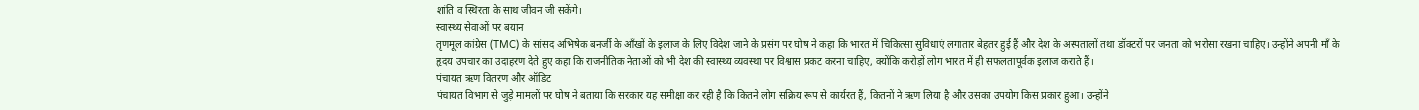शांति व स्थिरता के साथ जीवन जी सकेंगे।
स्वास्थ्य सेवाओं पर बयान
तृणमूल कांग्रेस (TMC) के सांसद अभिषेक बनर्जी के आँखों के इलाज के लिए विदेश जाने के प्रसंग पर घोष ने कहा कि भारत में चिकित्सा सुविधाएं लगातार बेहतर हुई हैं और देश के अस्पतालों तथा डॉक्टरों पर जनता को भरोसा रखना चाहिए। उन्होंने अपनी माँ के हृदय उपचार का उदाहरण देते हुए कहा कि राजनीतिक नेताओं को भी देश की स्वास्थ्य व्यवस्था पर विश्वास प्रकट करना चाहिए, क्योंकि करोड़ों लोग भारत में ही सफलतापूर्वक इलाज कराते हैं।
पंचायत ऋण वितरण और ऑडिट
पंचायत विभाग से जुड़े मामलों पर घोष ने बताया कि सरकार यह समीक्षा कर रही है कि कितने लोग सक्रिय रूप से कार्यरत हैं, कितनों ने ऋण लिया है और उसका उपयोग किस प्रकार हुआ। उन्होंने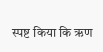स्पष्ट किया कि ऋण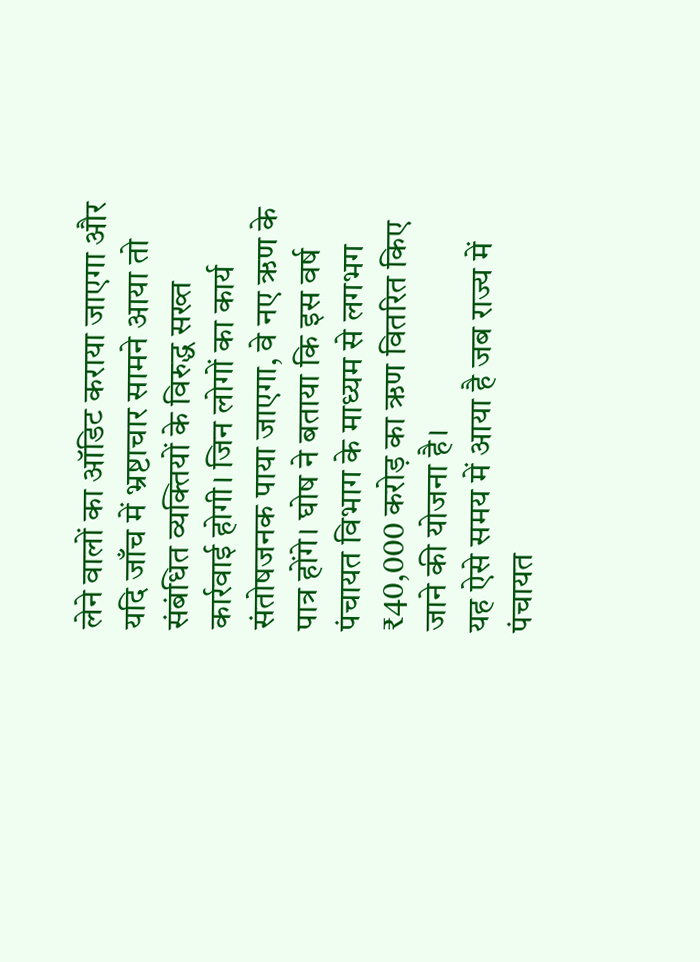लेने वालों का ऑडिट कराया जाएगा और यदि जाँच में भ्रष्टाचार सामने आया तो संबंधित व्यक्तियों के विरुद्ध सख्त कार्रवाई होगी। जिन लोगों का कार्य संतोषजनक पाया जाएगा, वे नए ऋण के पात्र होंगे। घोष ने बताया कि इस वर्ष पंचायत विभाग के माध्यम से लगभग ₹40,000 करोड़ का ऋण वितरित किए जाने की योजना है।
यह ऐसे समय में आया है जब राज्य में पंचायत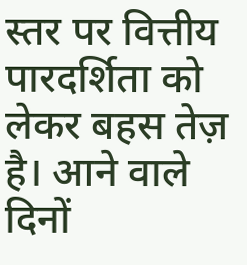स्तर पर वित्तीय पारदर्शिता को लेकर बहस तेज़ है। आने वाले दिनों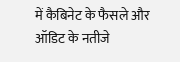में कैबिनेट के फैसले और ऑडिट के नतीजे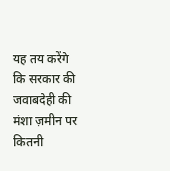यह तय करेंगे कि सरकार की जवाबदेही की मंशा ज़मीन पर कितनी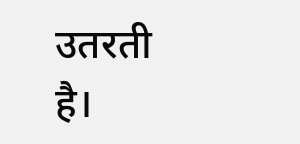उतरती है।